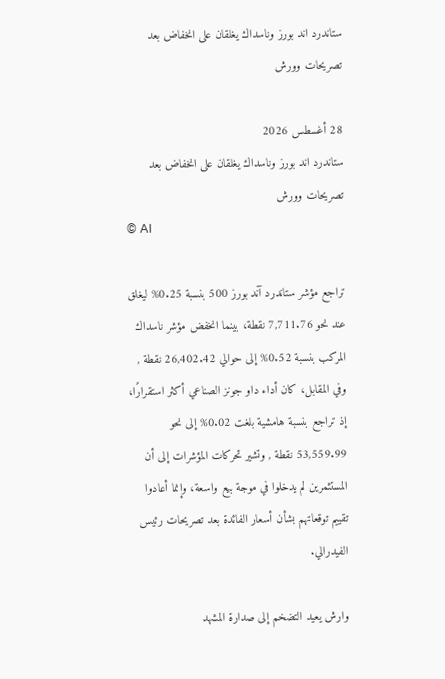ستاندرد اند بورز وناسداك يغلقان على انخفاض بعد تصريحات وورش

28 أغسطس 2026
ستاندرد اند بورز وناسداك يغلقان على انخفاض بعد تصريحات وورش
© AI

تراجع مؤشر ستاندرد آند بورز 500 بنسبة 0.25% ليغلق عند نحو 7,711.76 نقطة، بينما انخفض مؤشر ناسداك المركب بنسبة 0.52% إلى حوالي 26,402.42 نقطة , وفي المقابل، كان أداء داو جونز الصناعي أكثر استقرارًا، إذ تراجع بنسبة هامشية بلغت 0.02% إلى نحو 53,559.99 نقطة , وتشير تحركات المؤشرات إلى أن المستثمرين لم يدخلوا في موجة بيع واسعة، وإنما أعادوا تقييم توقعاتهم بشأن أسعار الفائدة بعد تصريحات رئيس الفيدرالي.

وارش يعيد التضخم إلى صدارة المشهد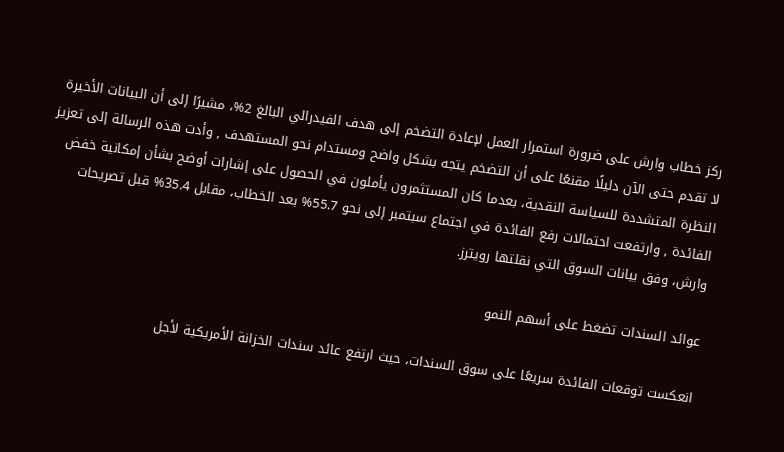ركز خطاب وارش على ضرورة استمرار العمل لإعادة التضخم إلى هدف الفيدرالي البالغ 2%، مشيرًا إلى أن البيانات الأخيرة لا تقدم حتى الآن دليلًا مقنعًا على أن التضخم يتجه بشكل واضح ومستدام نحو المستهدف , وأدت هذه الرسالة إلى تعزيز النظرة المتشددة للسياسة النقدية، بعدما كان المستثمرون يأملون في الحصول على إشارات أوضح بشأن إمكانية خفض الفائدة , وارتفعت احتمالات رفع الفائدة في اجتماع سبتمبر إلى نحو 55.7% بعد الخطاب، مقابل 35.4% قبل تصريحات وارش، وفق بيانات السوق التي نقلتها رويترز.

عوائد السندات تضغط على أسهم النمو

انعكست توقعات الفائدة سريعًا على سوق السندات، حيث ارتفع عائد سندات الخزانة الأمريكية لأجل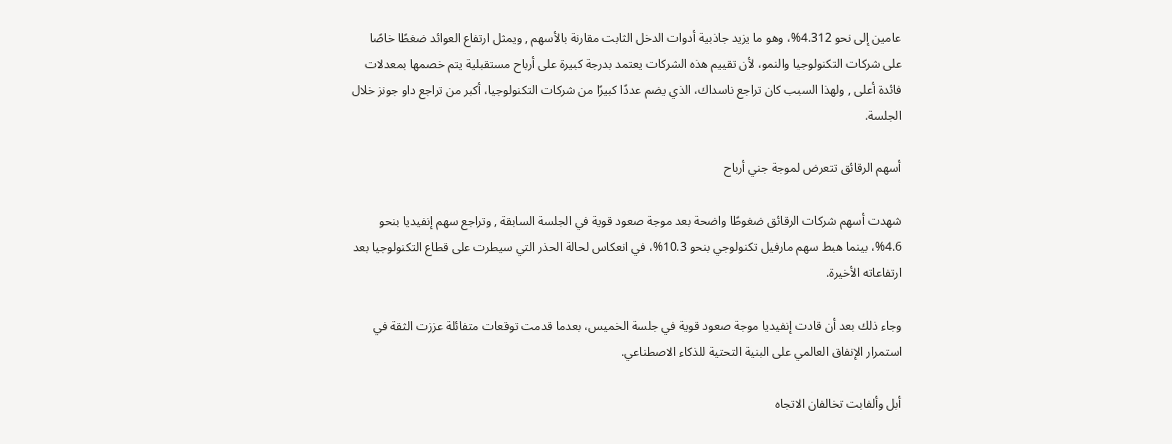عامين إلى نحو 4.312%، وهو ما يزيد جاذبية أدوات الدخل الثابت مقارنة بالأسهم , ويمثل ارتفاع العوائد ضغطًا خاصًا على شركات التكنولوجيا والنمو، لأن تقييم هذه الشركات يعتمد بدرجة كبيرة على أرباح مستقبلية يتم خصمها بمعدلات فائدة أعلى , ولهذا السبب كان تراجع ناسداك، الذي يضم عددًا كبيرًا من شركات التكنولوجيا، أكبر من تراجع داو جونز خلال الجلسة.

أسهم الرقائق تتعرض لموجة جني أرباح

شهدت أسهم شركات الرقائق ضغوطًا واضحة بعد موجة صعود قوية في الجلسة السابقة , وتراجع سهم إنفيديا بنحو 4.6%، بينما هبط سهم مارفيل تكنولوجي بنحو 10.3%، في انعكاس لحالة الحذر التي سيطرت على قطاع التكنولوجيا بعد ارتفاعاته الأخيرة.

وجاء ذلك بعد أن قادت إنفيديا موجة صعود قوية في جلسة الخميس، بعدما قدمت توقعات متفائلة عززت الثقة في استمرار الإنفاق العالمي على البنية التحتية للذكاء الاصطناعي.

أبل وألفابت تخالفان الاتجاه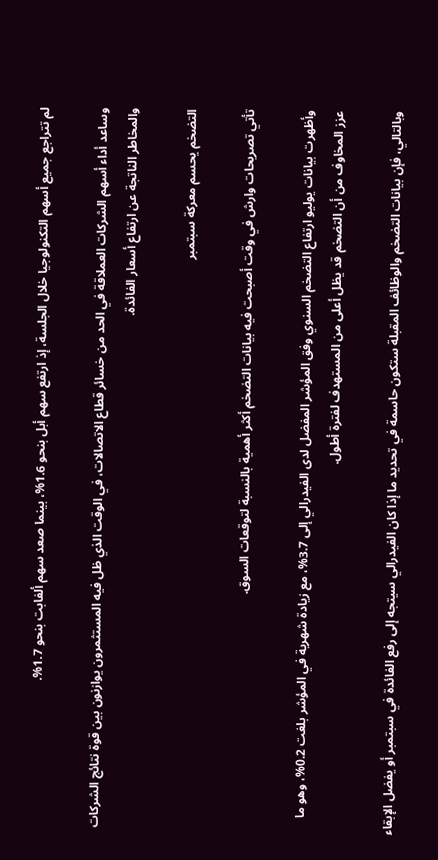لم تتراجع جميع أسهم التكنولوجيا خلال الجلسة، إذ ارتفع سهم أبل بنحو 1.6%، بينما صعد سهم ألفابت بنحو 1.7%.

وساعد أداء أسهم الشركات العملاقة في الحد من خسائر قطاع الاتصالات، في الوقت الذي ظل فيه المستثمرون يوازنون بين قوة نتائج الشركات والمخاطر الناتجة عن ارتفاع أسعار الفائدة.

التضخم يحسم معركة سبتمبر

تأتي تصريحات وارش في وقت أصبحت فيه بيانات التضخم أكثر أهمية بالنسبة لتوقعات السوق.

وأظهرت بيانات يوليو ارتفاع التضخم السنوي وفق المؤشر المفضل لدى الفيدرالي إلى 3.7%، مع زيادة شهرية في المؤشر بلغت 0.2%، وهو ما عزز المخاوف من أن التضخم قد يظل أعلى من المستهدف لفترة أطول.

وبالتالي، فإن بيانات التضخم والوظائف المقبلة ستكون حاسمة في تحديد ما إذا كان الفيدرالي سيتجه إلى رفع الفائدة في سبتمبر أو يفضل الإبقاء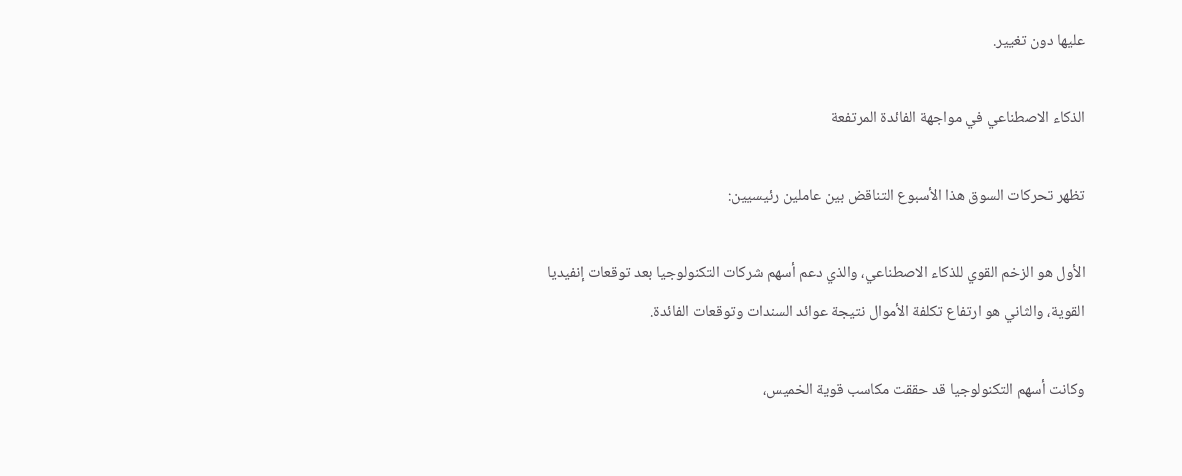عليها دون تغيير.

الذكاء الاصطناعي في مواجهة الفائدة المرتفعة

تظهر تحركات السوق هذا الأسبوع التناقض بين عاملين رئيسيين:

الأول هو الزخم القوي للذكاء الاصطناعي، والذي دعم أسهم شركات التكنولوجيا بعد توقعات إنفيديا القوية، والثاني هو ارتفاع تكلفة الأموال نتيجة عوائد السندات وتوقعات الفائدة.

وكانت أسهم التكنولوجيا قد حققت مكاسب قوية الخميس،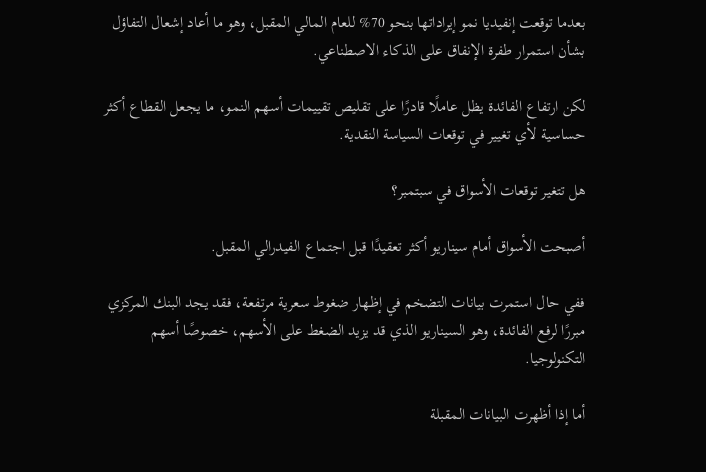بعدما توقعت إنفيديا نمو إيراداتها بنحو 70% للعام المالي المقبل، وهو ما أعاد إشعال التفاؤل بشأن استمرار طفرة الإنفاق على الذكاء الاصطناعي.

لكن ارتفاع الفائدة يظل عاملًا قادرًا على تقليص تقييمات أسهم النمو، ما يجعل القطاع أكثر حساسية لأي تغيير في توقعات السياسة النقدية.

هل تتغير توقعات الأسواق في سبتمبر؟

أصبحت الأسواق أمام سيناريو أكثر تعقيدًا قبل اجتماع الفيدرالي المقبل.

ففي حال استمرت بيانات التضخم في إظهار ضغوط سعرية مرتفعة، فقد يجد البنك المركزي مبررًا لرفع الفائدة، وهو السيناريو الذي قد يزيد الضغط على الأسهم، خصوصًا أسهم التكنولوجيا.

أما إذا أظهرت البيانات المقبلة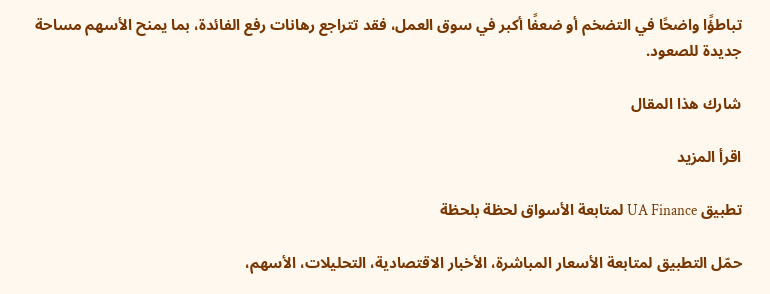تباطؤًا واضحًا في التضخم أو ضعفًا أكبر في سوق العمل، فقد تتراجع رهانات رفع الفائدة، بما يمنح الأسهم مساحة جديدة للصعود.

شارك هذا المقال

اقرأ المزيد

تطبيق UA Finance لمتابعة الأسواق لحظة بلحظة

حمّل التطبيق لمتابعة الأسعار المباشرة، الأخبار الاقتصادية، التحليلات، الأسهم،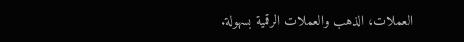العملات، الذهب والعملات الرقمية بسهولة.